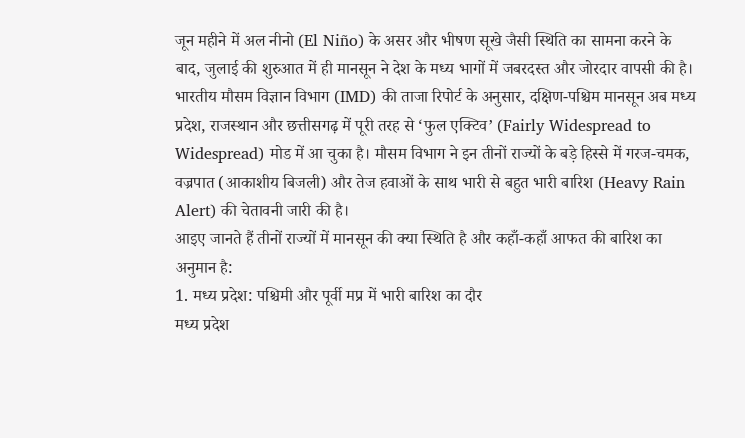जून महीने में अल नीनो (El Niño) के असर और भीषण सूखे जैसी स्थिति का सामना करने के बाद, जुलाई की शुरुआत में ही मानसून ने देश के मध्य भागों में जबरदस्त और जोरदार वापसी की है। भारतीय मौसम विज्ञान विभाग (IMD) की ताजा रिपोर्ट के अनुसार, दक्षिण-पश्चिम मानसून अब मध्य प्रदेश, राजस्थान और छत्तीसगढ़ में पूरी तरह से ‘फुल एक्टिव’ (Fairly Widespread to Widespread) मोड में आ चुका है। मौसम विभाग ने इन तीनों राज्यों के बड़े हिस्से में गरज-चमक, वज्रपात (आकाशीय बिजली) और तेज हवाओं के साथ भारी से बहुत भारी बारिश (Heavy Rain Alert) की चेतावनी जारी की है।
आइए जानते हैं तीनों राज्यों में मानसून की क्या स्थिति है और कहाँ-कहाँ आफत की बारिश का अनुमान है:
1. मध्य प्रदेश: पश्चिमी और पूर्वी मप्र में भारी बारिश का दौर
मध्य प्रदेश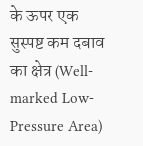के ऊपर एक सुस्पष्ट कम दबाव का क्षेत्र (Well-marked Low-Pressure Area)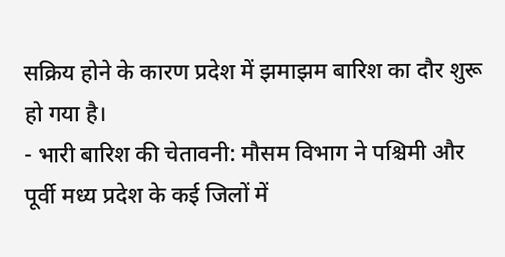सक्रिय होने के कारण प्रदेश में झमाझम बारिश का दौर शुरू हो गया है।
- भारी बारिश की चेतावनी: मौसम विभाग ने पश्चिमी और पूर्वी मध्य प्रदेश के कई जिलों में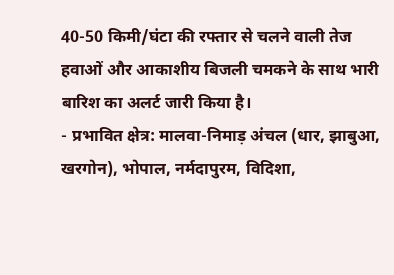40-50 किमी/घंटा की रफ्तार से चलने वाली तेज हवाओं और आकाशीय बिजली चमकने के साथ भारी बारिश का अलर्ट जारी किया है।
- प्रभावित क्षेत्र: मालवा-निमाड़ अंचल (धार, झाबुआ, खरगोन), भोपाल, नर्मदापुरम, विदिशा,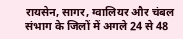रायसेन, सागर, ग्वालियर और चंबल संभाग के जिलों में अगले 24 से 48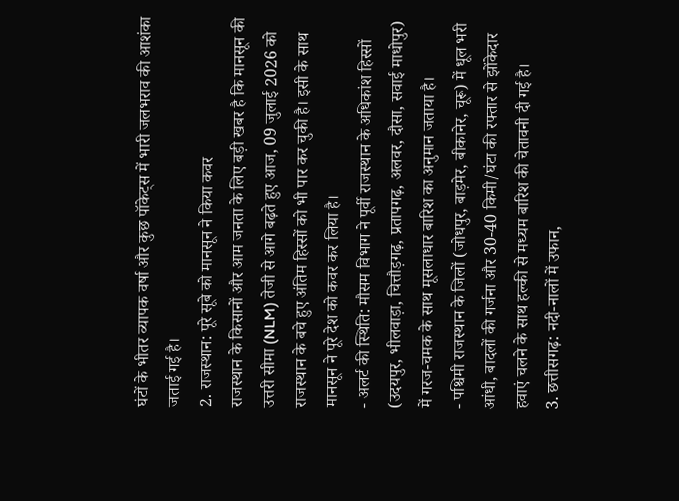घंटों के भीतर व्यापक वर्षा और कुछ पॉकेट्स में भारी जलभराव की आशंका जताई गई है।
2. राजस्थान: पूरे सूबे को मानसून ने किया कवर
राजस्थान के किसानों और आम जनता के लिए बड़ी खबर है कि मानसून की उत्तरी सीमा (NLM) तेजी से आगे बढ़ते हुए आज, 09 जुलाई 2026 को राजस्थान के बचे हुए अंतिम हिस्सों को भी पार कर चुकी है। इसी के साथ मानसून ने पूरे देश को कवर कर लिया है।
- अलर्ट की स्थिति: मौसम विभाग ने पूर्वी राजस्थान के अधिकांश हिस्सों (उदयपुर, भीलवाड़ा, चित्तौड़गढ़, प्रतापगढ़, अलवर, दौसा, सवाई माधोपुर) में गरज-चमक के साथ मूसलाधार बारिश का अनुमान जताया है।
- पश्चिमी राजस्थान के जिलों (जोधपुर, बाड़मेर, बीकानेर, चूरू) में धूल भरी आंधी, बादलों की गर्जना और 30-40 किमी/घंटा की रफ्तार से झोंकेदार हवाएं चलने के साथ हल्की से मध्यम बारिश की चेतावनी दी गई है।
3. छत्तीसगढ़: नदी-नालों में उफान,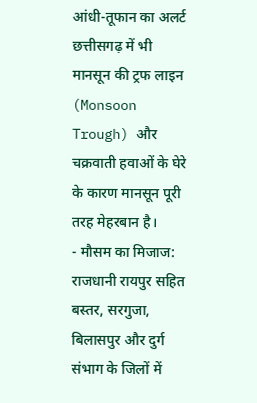आंधी-तूफान का अलर्ट
छत्तीसगढ़ में भी मानसून की ट्रफ लाइन (Monsoon Trough) और चक्रवाती हवाओं के घेरे के कारण मानसून पूरी तरह मेहरबान है।
- मौसम का मिजाज: राजधानी रायपुर सहित बस्तर, सरगुजा, बिलासपुर और दुर्ग संभाग के जिलों में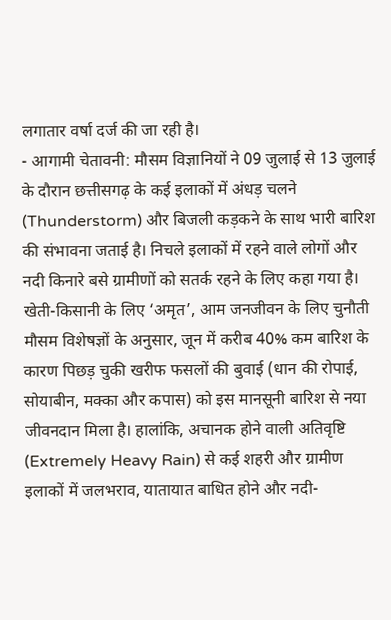लगातार वर्षा दर्ज की जा रही है।
- आगामी चेतावनी: मौसम विज्ञानियों ने 09 जुलाई से 13 जुलाई के दौरान छत्तीसगढ़ के कई इलाकों में अंधड़ चलने (Thunderstorm) और बिजली कड़कने के साथ भारी बारिश की संभावना जताई है। निचले इलाकों में रहने वाले लोगों और नदी किनारे बसे ग्रामीणों को सतर्क रहने के लिए कहा गया है।
खेती-किसानी के लिए ‘अमृत’, आम जनजीवन के लिए चुनौती
मौसम विशेषज्ञों के अनुसार, जून में करीब 40% कम बारिश के कारण पिछड़ चुकी खरीफ फसलों की बुवाई (धान की रोपाई, सोयाबीन, मक्का और कपास) को इस मानसूनी बारिश से नया जीवनदान मिला है। हालांकि, अचानक होने वाली अतिवृष्टि (Extremely Heavy Rain) से कई शहरी और ग्रामीण इलाकों में जलभराव, यातायात बाधित होने और नदी-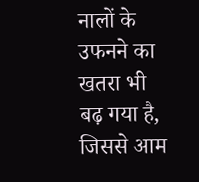नालों के उफनने का खतरा भी बढ़ गया है, जिससे आम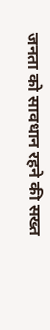जनता को सावधान रहने की सख्त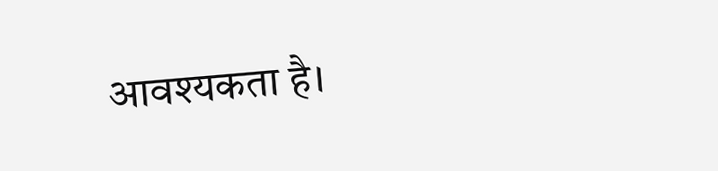आवश्यकता है।